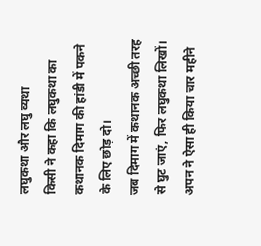लघुकथा और लघु व्यथा
किसी ने कहा कि लघुकथा का कथानक दिमाग की हांडी में पकने के लिए छोड़ दो।
जब दिमाग में कथानक अच्छी तरह से घुट जाएं, फिर लघुकथा लिखों।
अपन ने ऐसा ही किया चार महीने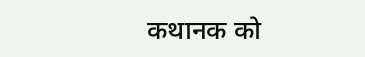कथानक को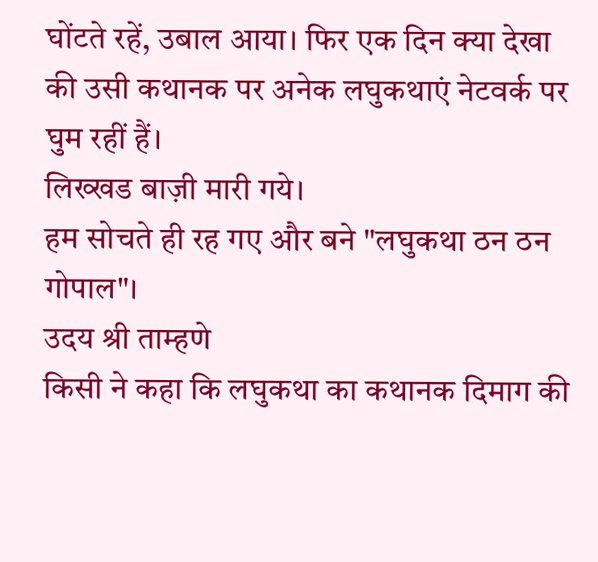घोंटते रहें, उबाल आया। फिर एक दिन क्या देखा की उसी कथानक पर अनेक लघुकथाएं नेटवर्क पर घुम रहीं हैं।
लिख्खड बाज़ी मारी गये।
हम सोचते ही रह गए और बने "लघुकथा ठन ठन गोपाल"।
उदय श्री ताम्हणे
किसी ने कहा कि लघुकथा का कथानक दिमाग की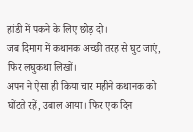हांडी में पकने के लिए छोड़ दो।
जब दिमाग में कथानक अच्छी तरह से घुट जाएं, फिर लघुकथा लिखों।
अपन ने ऐसा ही किया चार महीने कथानक को घोंटते रहें, उबाल आया। फिर एक दिन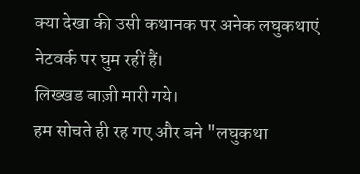क्या देखा की उसी कथानक पर अनेक लघुकथाएं नेटवर्क पर घुम रहीं हैं।
लिख्खड बाज़ी मारी गये।
हम सोचते ही रह गए और बने "लघुकथा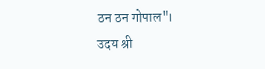ठन ठन गोपाल"।
उदय श्री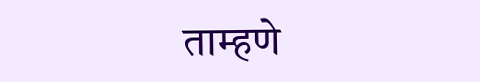ताम्हणे